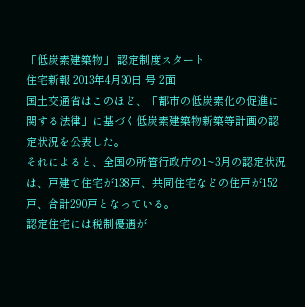「低炭素建築物」 認定制度スタート
住宅新報 2013年4月30日 号 2面
国土交通省はこのほど、「都市の低炭素化の促進に関する法律」に基づく低炭素建築物新築等計画の認定状況を公表した。
それによると、全国の所管行政庁の1~3月の認定状況は、戸建て住宅が138戸、共同住宅などの住戸が152戸、合計290戸となっている。
認定住宅には税制優遇が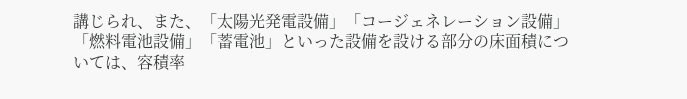講じられ、また、「太陽光発電設備」「コージェネレーション設備」「燃料電池設備」「蓄電池」といった設備を設ける部分の床面積については、容積率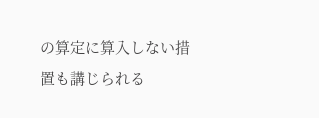の算定に算入しない措置も講じられる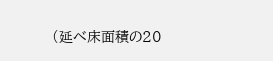(延べ床面積の20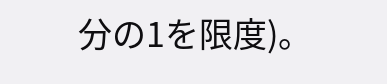分の1を限度)。